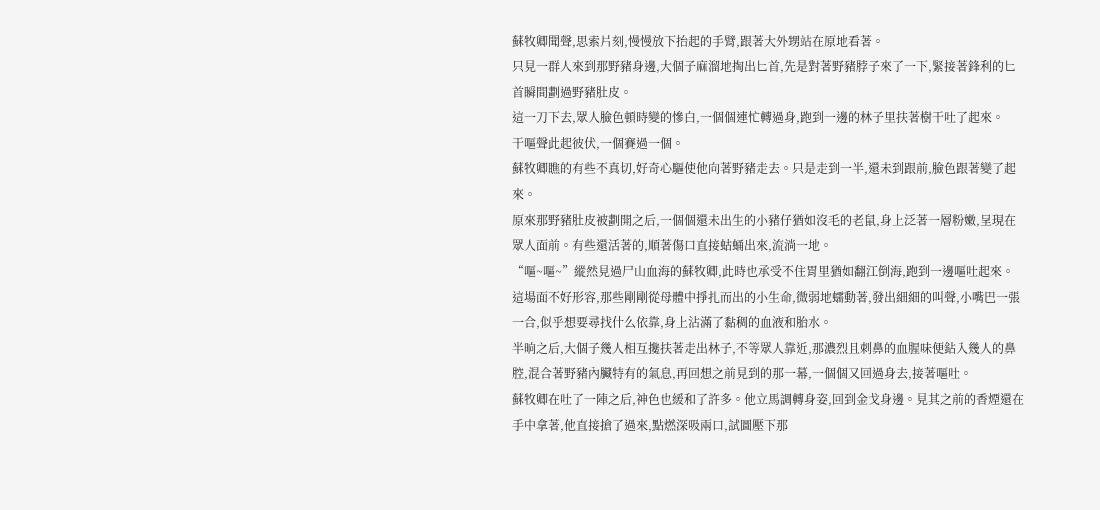蘇牧卿聞聲,思索片刻,慢慢放下抬起的手臂,跟著大外甥站在原地看著。
只見一群人來到那野豬身邊,大個子麻溜地掏出匕首,先是對著野豬脖子來了一下,緊接著鋒利的匕首瞬間劃過野豬肚皮。
這一刀下去,眾人臉色頓時變的慘白,一個個連忙轉過身,跑到一邊的林子里扶著樹干吐了起來。
干嘔聲此起彼伏,一個賽過一個。
蘇牧卿瞧的有些不真切,好奇心驅使他向著野豬走去。只是走到一半,還未到跟前,臉色跟著變了起來。
原來那野豬肚皮被劃開之后,一個個還未出生的小豬仔猶如沒毛的老鼠,身上泛著一層粉嫩,呈現在眾人面前。有些還活著的,順著傷口直接蛄蛹出來,流淌一地。
“嘔~嘔~”縱然見過尸山血海的蘇牧卿,此時也承受不住胃里猶如翻江倒海,跑到一邊嘔吐起來。
這場面不好形容,那些剛剛從母體中掙扎而出的小生命,微弱地蠕動著,發出細細的叫聲,小嘴巴一張一合,似乎想要尋找什么依靠,身上沾滿了黏稠的血液和胎水。
半晌之后,大個子幾人相互攙扶著走出林子,不等眾人靠近,那濃烈且刺鼻的血腥味便鉆入幾人的鼻腔,混合著野豬內臟特有的氣息,再回想之前見到的那一幕,一個個又回過身去,接著嘔吐。
蘇牧卿在吐了一陣之后,神色也緩和了許多。他立馬調轉身姿,回到金戈身邊。見其之前的香煙還在手中拿著,他直接搶了過來,點燃深吸兩口,試圖壓下那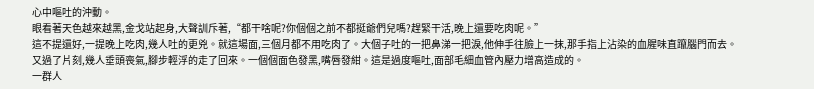心中嘔吐的沖動。
眼看著天色越來越黑,金戈站起身,大聲訓斥著,“都干啥呢?你個個之前不都挺爺們兒嗎?趕緊干活,晚上還要吃肉呢。”
這不提還好,一提晚上吃肉,幾人吐的更兇。就這場面,三個月都不用吃肉了。大個子吐的一把鼻涕一把淚,他伸手往臉上一抹,那手指上沾染的血腥味直躥腦門而去。
又過了片刻,幾人垂頭喪氣,腳步輕浮的走了回來。一個個面色發黑,嘴唇發紺。這是過度嘔吐,面部毛細血管內壓力增高造成的。
一群人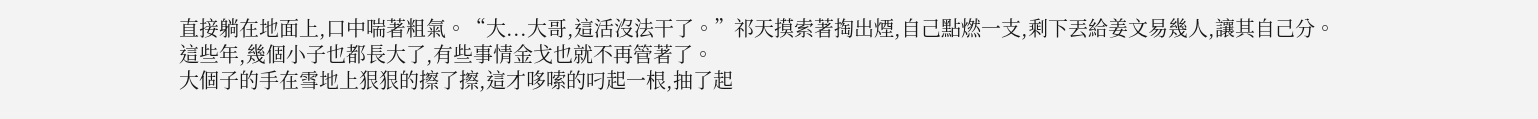直接躺在地面上,口中喘著粗氣。“大...大哥,這活沒法干了。”祁天摸索著掏出煙,自己點燃一支,剩下丟給姜文易幾人,讓其自己分。
這些年,幾個小子也都長大了,有些事情金戈也就不再管著了。
大個子的手在雪地上狠狠的擦了擦,這才哆嗦的叼起一根,抽了起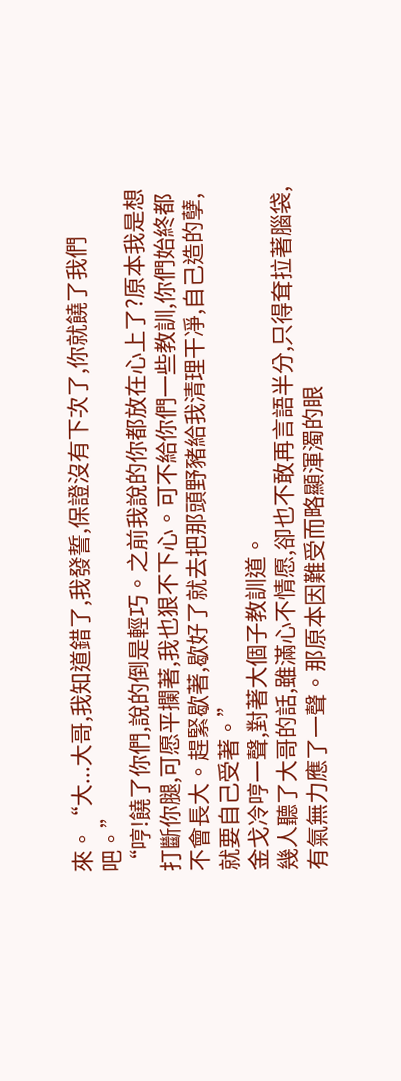來。“大...大哥,我知道錯了,我發誓,保證沒有下次了,你就饒了我們吧。”
“哼!饒了你們,說的倒是輕巧。之前我說的你都放在心上了?原本我是想打斷你腿,可愿平攔著,我也狠不下心。可不給你們一些教訓,你們始終都不會長大。趕緊歇著,歇好了就去把那頭野豬給我清理干凈,自己造的孽,就要自己受著。”
金戈冷哼一聲,對著大個子教訓道。
幾人聽了大哥的話,雖滿心不情愿,卻也不敢再言語半分,只得耷拉著腦袋,有氣無力應了一聲。那原本因難受而略顯渾濁的眼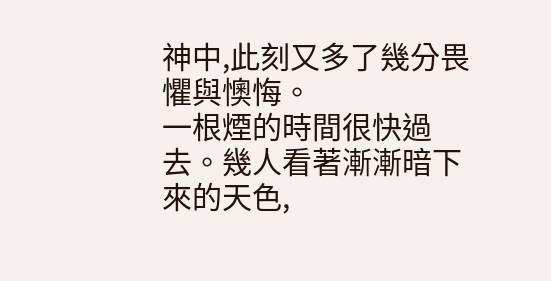神中,此刻又多了幾分畏懼與懊悔。
一根煙的時間很快過去。幾人看著漸漸暗下來的天色,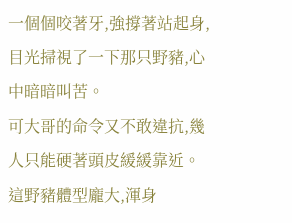一個個咬著牙,強撐著站起身,目光掃視了一下那只野豬,心中暗暗叫苦。
可大哥的命令又不敢違抗,幾人只能硬著頭皮緩緩靠近。
這野豬體型龐大,渾身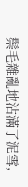鬃毛雜亂地沾滿了泥雪,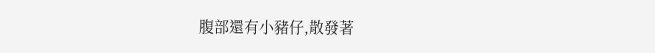腹部還有小豬仔,散發著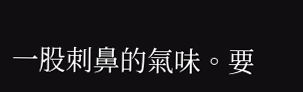一股刺鼻的氣味。要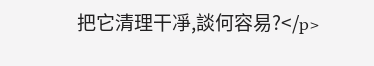把它清理干凈,談何容易?</p>